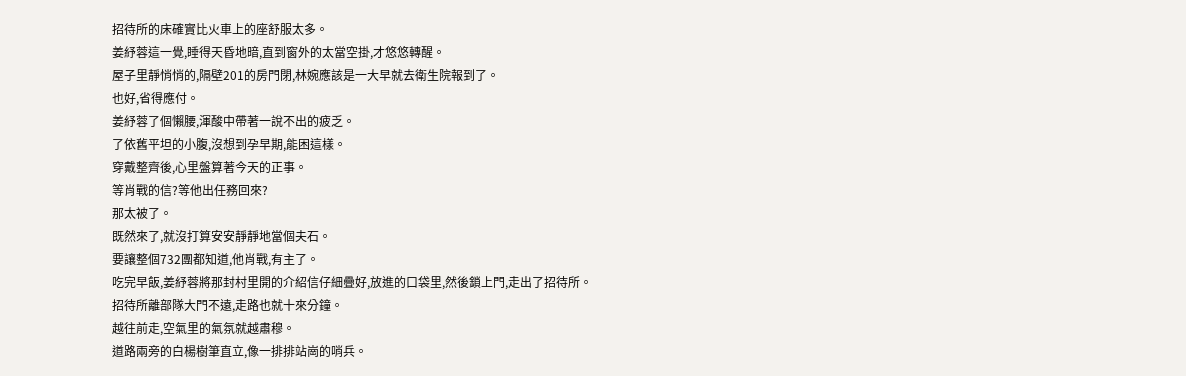招待所的床確實比火車上的座舒服太多。
姜紓蓉這一覺,睡得天昏地暗,直到窗外的太當空掛,才悠悠轉醒。
屋子里靜悄悄的,隔壁201的房門閉,林婉應該是一大早就去衛生院報到了。
也好,省得應付。
姜紓蓉了個懶腰,渾酸中帶著一說不出的疲乏。
了依舊平坦的小腹,沒想到孕早期,能困這樣。
穿戴整齊後,心里盤算著今天的正事。
等肖戰的信?等他出任務回來?
那太被了。
既然來了,就沒打算安安靜靜地當個夫石。
要讓整個732團都知道,他肖戰,有主了。
吃完早飯,姜紓蓉將那封村里開的介紹信仔細疊好,放進的口袋里,然後鎖上門,走出了招待所。
招待所離部隊大門不遠,走路也就十來分鐘。
越往前走,空氣里的氣氛就越肅穆。
道路兩旁的白楊樹筆直立,像一排排站崗的哨兵。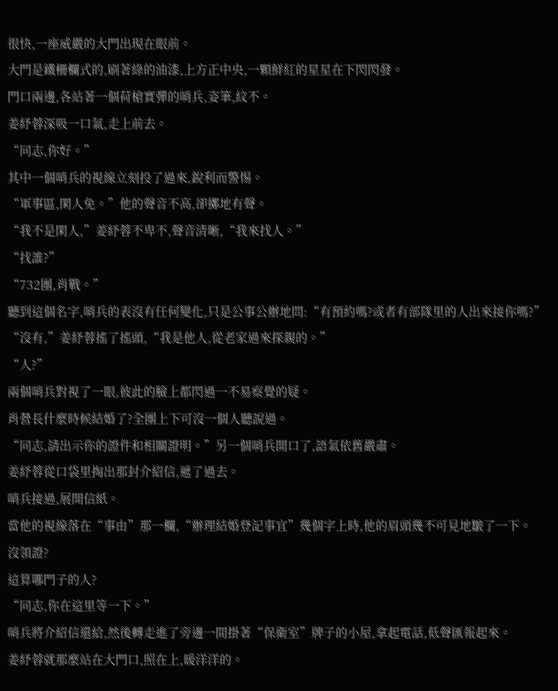很快,一座威嚴的大門出現在眼前。
大門是鐵柵欄式的,刷著綠的油漆,上方正中央,一顆鮮紅的星星在下閃閃發。
門口兩邊,各站著一個荷槍實彈的哨兵,姿筆,紋不。
姜紓蓉深吸一口氣,走上前去。
“同志,你好。”
其中一個哨兵的視線立刻投了過來,銳利而警惕。
“軍事區,閑人免。”他的聲音不高,卻擲地有聲。
“我不是閑人,”姜紓蓉不卑不,聲音清晰,“我來找人。”
“找誰?”
“732團,肖戰。”
聽到這個名字,哨兵的表沒有任何變化,只是公事公辦地問:“有預約嗎?或者有部隊里的人出來接你嗎?”
“沒有,”姜紓蓉搖了搖頭,“我是他人,從老家過來探親的。”
“人?”
兩個哨兵對視了一眼,彼此的臉上都閃過一不易察覺的疑。
肖營長什麼時候結婚了?全團上下可沒一個人聽說過。
“同志,請出示你的證件和相關證明。”另一個哨兵開口了,語氣依舊嚴肅。
姜紓蓉從口袋里掏出那封介紹信,遞了過去。
哨兵接過,展開信紙。
當他的視線落在“事由”那一欄,“辦理結婚登記事宜”幾個字上時,他的眉頭幾不可見地皺了一下。
沒領證?
這算哪門子的人?
“同志,你在這里等一下。”
哨兵將介紹信還給,然後轉走進了旁邊一間掛著“保衛室”牌子的小屋,拿起電話,低聲匯報起來。
姜紓蓉就那麼站在大門口,照在上,暖洋洋的。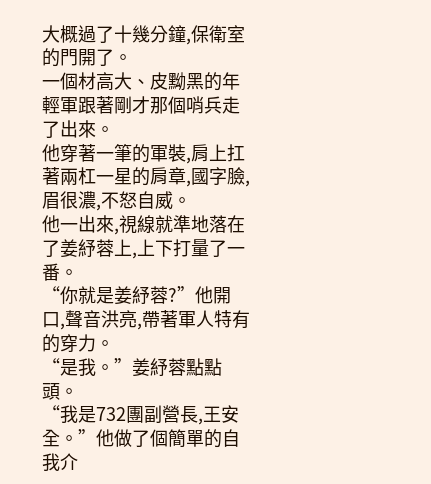大概過了十幾分鐘,保衛室的門開了。
一個材高大、皮黝黑的年輕軍跟著剛才那個哨兵走了出來。
他穿著一筆的軍裝,肩上扛著兩杠一星的肩章,國字臉,眉很濃,不怒自威。
他一出來,視線就準地落在了姜紓蓉上,上下打量了一番。
“你就是姜紓蓉?”他開口,聲音洪亮,帶著軍人特有的穿力。
“是我。”姜紓蓉點點頭。
“我是732團副營長,王安全。”他做了個簡單的自我介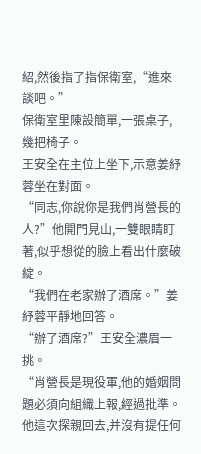紹,然後指了指保衛室,“進來談吧。”
保衛室里陳設簡單,一張桌子,幾把椅子。
王安全在主位上坐下,示意姜紓蓉坐在對面。
“同志,你說你是我們肖營長的人?”他開門見山,一雙眼睛盯著,似乎想從的臉上看出什麼破綻。
“我們在老家辦了酒席。”姜紓蓉平靜地回答。
“辦了酒席?”王安全濃眉一挑。
“肖營長是現役軍,他的婚姻問題必須向組織上報,經過批準。他這次探親回去,并沒有提任何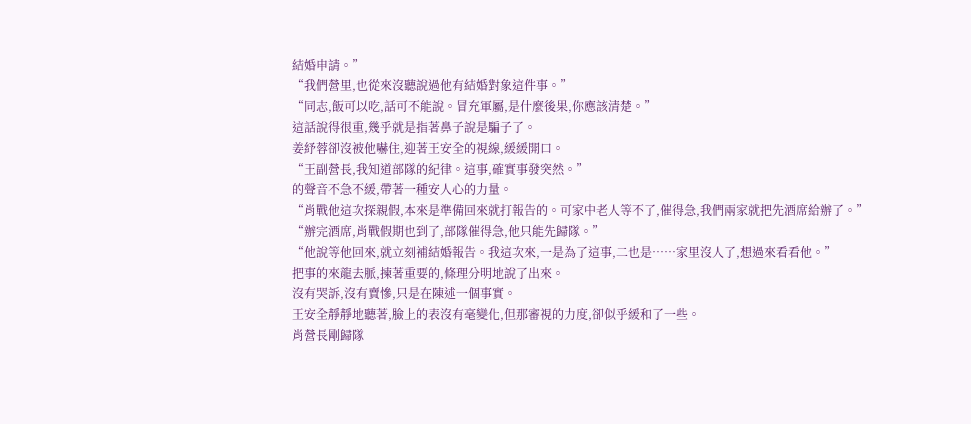結婚申請。”
“我們營里,也從來沒聽說過他有結婚對象這件事。”
“同志,飯可以吃,話可不能說。冒充軍屬,是什麼後果,你應該清楚。”
這話說得很重,幾乎就是指著鼻子說是騙子了。
姜紓蓉卻沒被他嚇住,迎著王安全的視線,緩緩開口。
“王副營長,我知道部隊的紀律。這事,確實事發突然。”
的聲音不急不緩,帶著一種安人心的力量。
“肖戰他這次探親假,本來是準備回來就打報告的。可家中老人等不了,催得急,我們兩家就把先酒席給辦了。”
“辦完酒席,肖戰假期也到了,部隊催得急,他只能先歸隊。”
“他說等他回來,就立刻補結婚報告。我這次來,一是為了這事,二也是……家里沒人了,想過來看看他。”
把事的來龍去脈,揀著重要的,條理分明地說了出來。
沒有哭訴,沒有賣慘,只是在陳述一個事實。
王安全靜靜地聽著,臉上的表沒有毫變化,但那審視的力度,卻似乎緩和了一些。
肖營長剛歸隊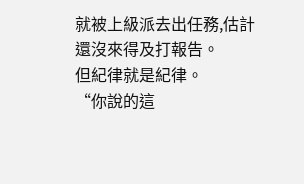就被上級派去出任務,估計還沒來得及打報告。
但紀律就是紀律。
“你說的這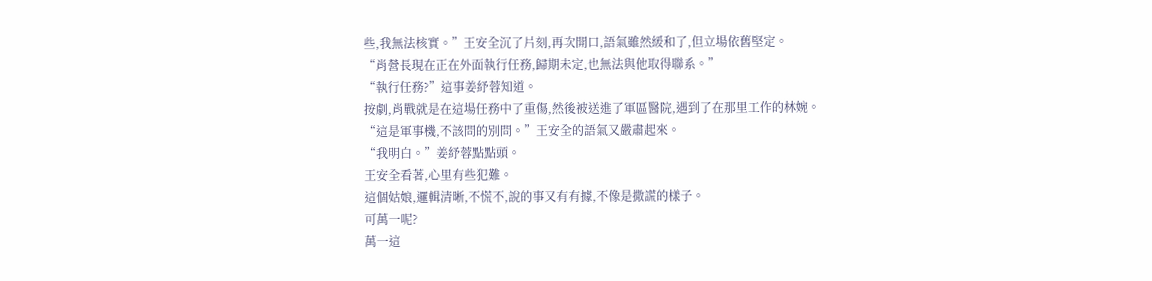些,我無法核實。”王安全沉了片刻,再次開口,語氣雖然緩和了,但立場依舊堅定。
“肖營長現在正在外面執行任務,歸期未定,也無法與他取得聯系。”
“執行任務?”這事姜紓蓉知道。
按劇,肖戰就是在這場任務中了重傷,然後被送進了軍區醫院,遇到了在那里工作的林婉。
“這是軍事機,不該問的別問。”王安全的語氣又嚴肅起來。
“我明白。”姜紓蓉點點頭。
王安全看著,心里有些犯難。
這個姑娘,邏輯清晰,不慌不,說的事又有有據,不像是撒謊的樣子。
可萬一呢?
萬一這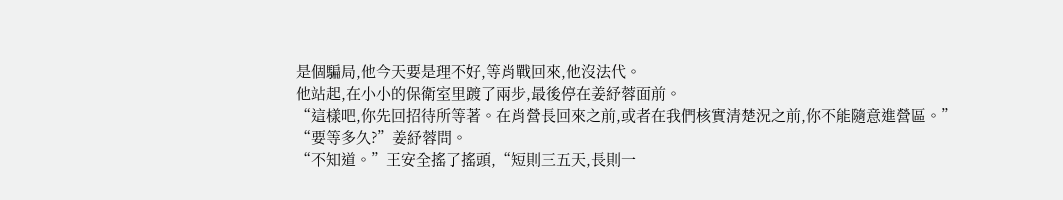是個騙局,他今天要是理不好,等肖戰回來,他沒法代。
他站起,在小小的保衛室里踱了兩步,最後停在姜紓蓉面前。
“這樣吧,你先回招待所等著。在肖營長回來之前,或者在我們核實清楚況之前,你不能隨意進營區。”
“要等多久?”姜紓蓉問。
“不知道。”王安全搖了搖頭,“短則三五天,長則一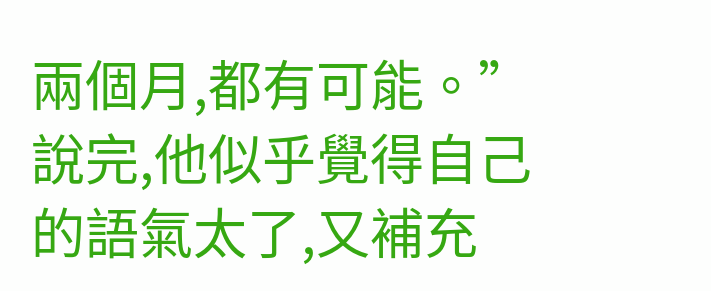兩個月,都有可能。”
說完,他似乎覺得自己的語氣太了,又補充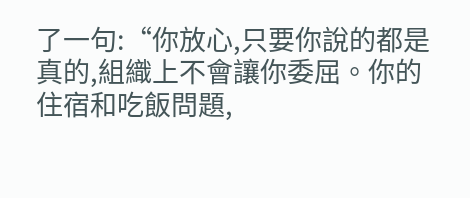了一句:“你放心,只要你說的都是真的,組織上不會讓你委屈。你的住宿和吃飯問題,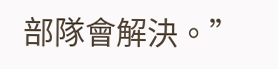部隊會解決。”